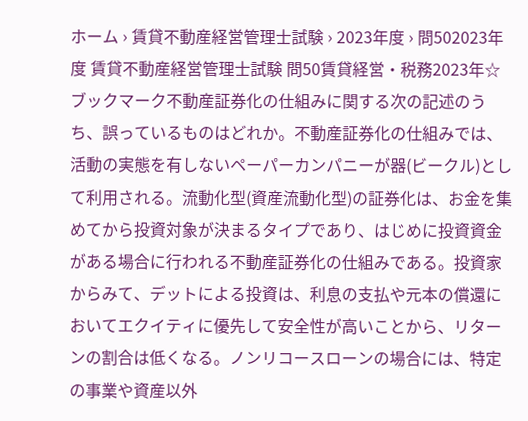ホーム › 賃貸不動産経営管理士試験 › 2023年度 › 問502023年度 賃貸不動産経営管理士試験 問50賃貸経営・税務2023年☆ ブックマーク不動産証券化の仕組みに関する次の記述のうち、誤っているものはどれか。不動産証券化の仕組みでは、活動の実態を有しないペーパーカンパニーが器(ビークル)として利用される。流動化型(資産流動化型)の証券化は、お金を集めてから投資対象が決まるタイプであり、はじめに投資資金がある場合に行われる不動産証券化の仕組みである。投資家からみて、デットによる投資は、利息の支払や元本の償還においてエクイティに優先して安全性が高いことから、リターンの割合は低くなる。ノンリコースローンの場合には、特定の事業や資産以外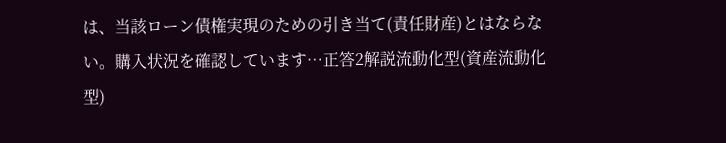は、当該ローン債権実現のための引き当て(責任財産)とはならない。購入状況を確認しています…正答2解説流動化型(資産流動化型)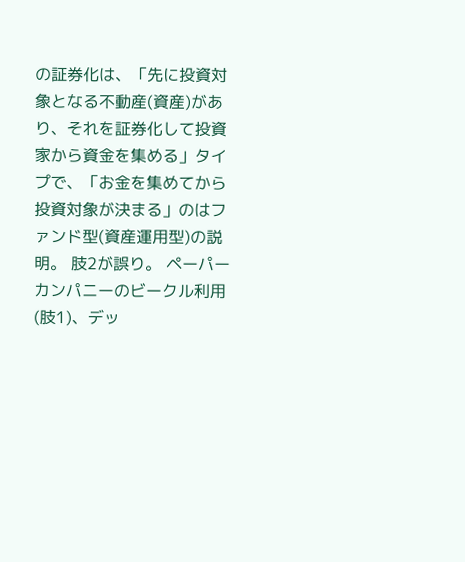の証券化は、「先に投資対象となる不動産(資産)があり、それを証券化して投資家から資金を集める」タイプで、「お金を集めてから投資対象が決まる」のはファンド型(資産運用型)の説明。 肢2が誤り。 ペーパーカンパニーのビークル利用(肢1)、デッ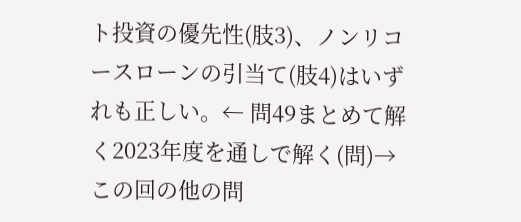ト投資の優先性(肢3)、ノンリコースローンの引当て(肢4)はいずれも正しい。← 問49まとめて解く2023年度を通しで解く(問)→この回の他の問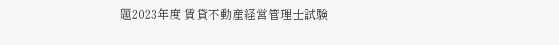題2023年度 賃貸不動産経営管理士試験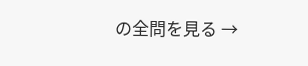の全問を見る →